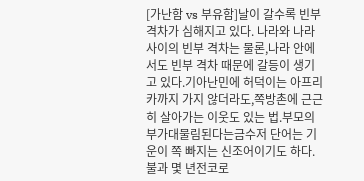[가난함 vs 부유함]날이 갈수록 빈부 격차가 심해지고 있다. 나라와 나라 사이의 빈부 격차는 물론,나라 안에서도 빈부 격차 때문에 갈등이 생기고 있다.기아난민에 허덕이는 아프리카까지 가지 않더라도,쪽방촌에 근근히 살아가는 이웃도 있는 법.부모의 부가대물림된다는금수저 단어는 기운이 쪽 빠지는 신조어이기도 하다.불과 몇 년전코로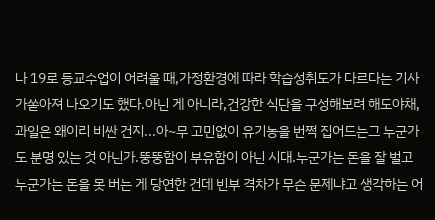나 19로 등교수업이 어려울 때,가정환경에 따라 학습성취도가 다르다는 기사가쏟아져 나오기도 했다.아닌 게 아니라,건강한 식단을 구성해보려 해도야채, 과일은 왜이리 비싼 건지...아~무 고민없이 유기농을 번쩍 집어드는그 누군가도 분명 있는 것 아닌가.뚱뚱함이 부유함이 아닌 시대.누군가는 돈을 잘 벌고 누군가는 돈을 못 버는 게 당연한 건데 빈부 격차가 무슨 문제냐고 생각하는 어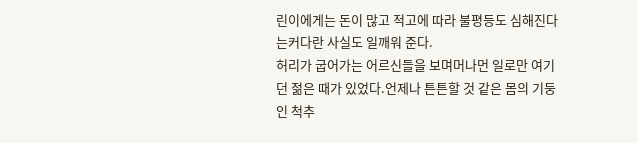린이에게는 돈이 많고 적고에 따라 불평등도 심해진다는커다란 사실도 일깨워 준다.
허리가 굽어가는 어르신들을 보며머나먼 일로만 여기던 젊은 때가 있었다.언제나 튼튼할 것 같은 몸의 기둥인 척추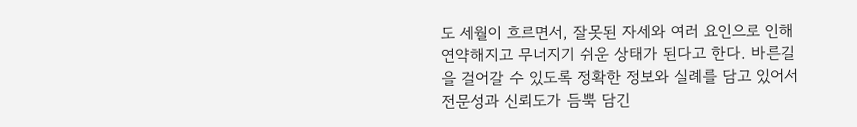도 세월이 흐르면서, 잘못된 자세와 여러 요인으로 인해 연약해지고 무너지기 쉬운 상태가 된다고 한다. 바른길을 걸어갈 수 있도록 정확한 정보와 실례를 담고 있어서전문성과 신뢰도가 듬뿍 담긴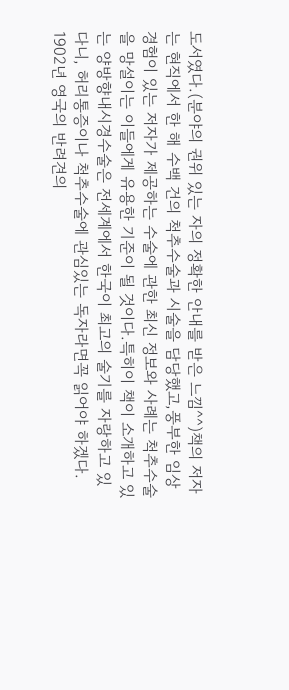도서였다.(분야의 권위 있는 자의 정확한 안내를 받은 느낌^^)책의 저자는 현직에서 한 해 수백 건의 척추수술과 시술을 담당했고,풍부한 임상 경험이 있는 저자가 제공하는 수술에 관한 최신 정보와 사례는 척추수술을 망설이는 이들에게 유용한 기준이 될 것이다.특히이 책이 소개하고 있는 양방향내시경수술은 전세계에서 한국이 최고의 술기를 자랑하고 있다니, 허리통증이나 척추수술에 관심있는 독자라면꼭 읽어야 하겠다.
1902년 영국의 반려견의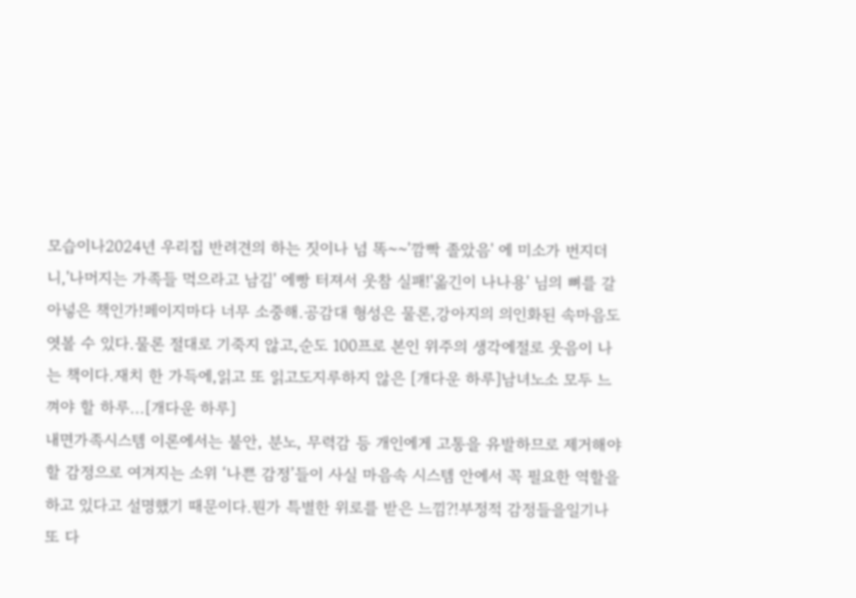모습이나2024년 우리집 반려견의 하는 짓이나 넘 똑~~'깜빡 졸았음' 에 미소가 번지더니,'나머지는 가족들 먹으라고 남김' 에빵 터져서 웃참 실패!'옮긴이 나나용' 님의 뼈를 갈아넣은 책인가!페이지마다 너무 소중해.공감대 형성은 물론,강아지의 의인화된 속마음도 엿볼 수 있다.물론 절대로 기죽지 않고,순도 100프로 본인 위주의 생각에절로 웃음이 나는 책이다.재치 한 가득에,읽고 또 읽고도지루하지 않은 [개다운 하루]남녀노소 모두 느껴야 할 하루...[개다운 하루]
내면가족시스템 이론에서는 불안, 분노, 무력감 등 개인에게 고통을 유발하므로 제거해야 할 감정으로 여겨지는 소위 ‘나쁜 감정’들이 사실 마음속 시스템 안에서 꼭 필요한 역할을 하고 있다고 설명했기 때문이다.뭔가 특별한 위로를 받은 느낌?!부정적 감정들을일기나 또 다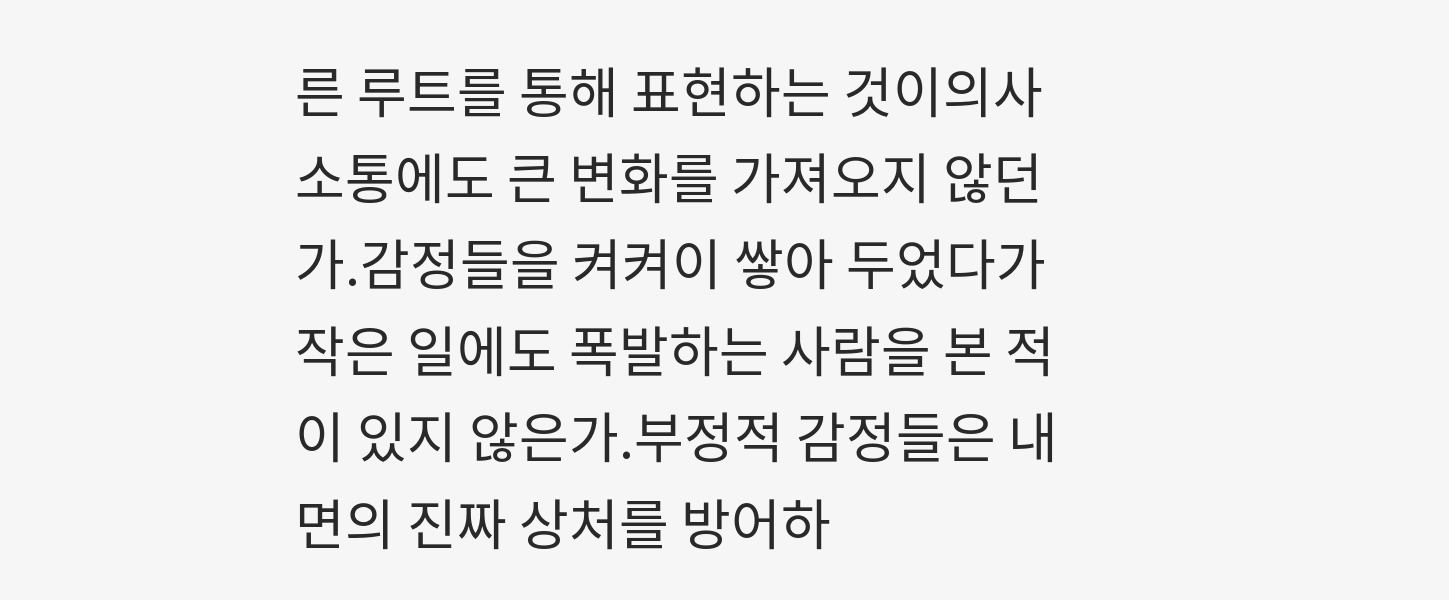른 루트를 통해 표현하는 것이의사소통에도 큰 변화를 가져오지 않던가.감정들을 켜켜이 쌓아 두었다가작은 일에도 폭발하는 사람을 본 적이 있지 않은가.부정적 감정들은 내면의 진짜 상처를 방어하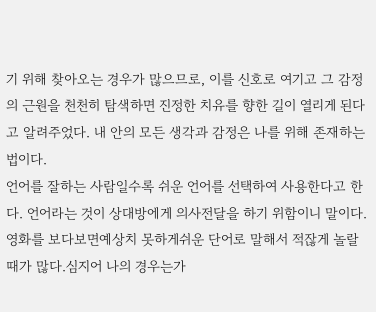기 위해 찾아오는 경우가 많으므로, 이를 신호로 여기고 그 감정의 근원을 천천히 탐색하면 진정한 치유를 향한 길이 열리게 된다고 알려주었다. 내 안의 모든 생각과 감정은 나를 위해 존재하는 법이다.
언어를 잘하는 사람일수록 쉬운 언어를 선택하여 사용한다고 한다. 언어라는 것이 상대방에게 의사전달을 하기 위함이니 말이다. 영화를 보다보면예상치 못하게쉬운 단어로 말해서 적잖게 놀랄 때가 많다.심지어 나의 경우는가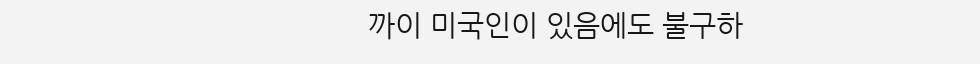까이 미국인이 있음에도 불구하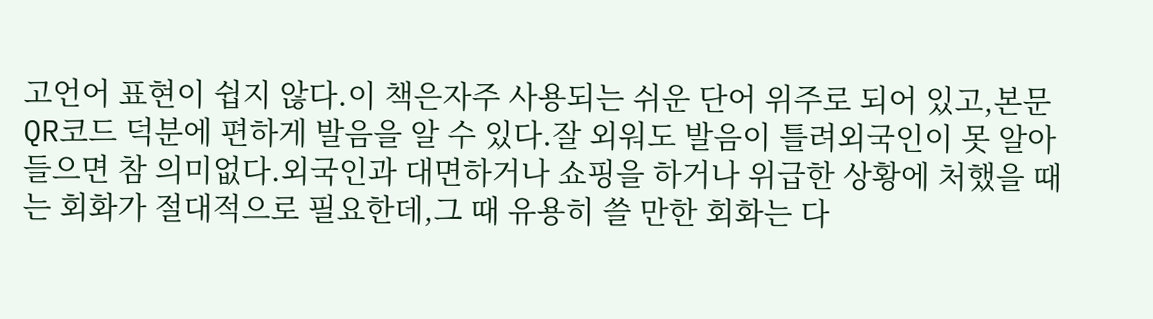고언어 표현이 쉽지 않다.이 책은자주 사용되는 쉬운 단어 위주로 되어 있고,본문 QR코드 덕분에 편하게 발음을 알 수 있다.잘 외워도 발음이 틀려외국인이 못 알아들으면 참 의미없다.외국인과 대면하거나 쇼핑을 하거나 위급한 상황에 처했을 때는 회화가 절대적으로 필요한데,그 때 유용히 쓸 만한 회화는 다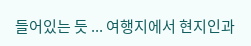들어있는 듯 ... 여행지에서 현지인과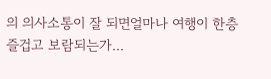의 의사소통이 잘 되면얼마나 여행이 한층 즐겁고 보람되는가...